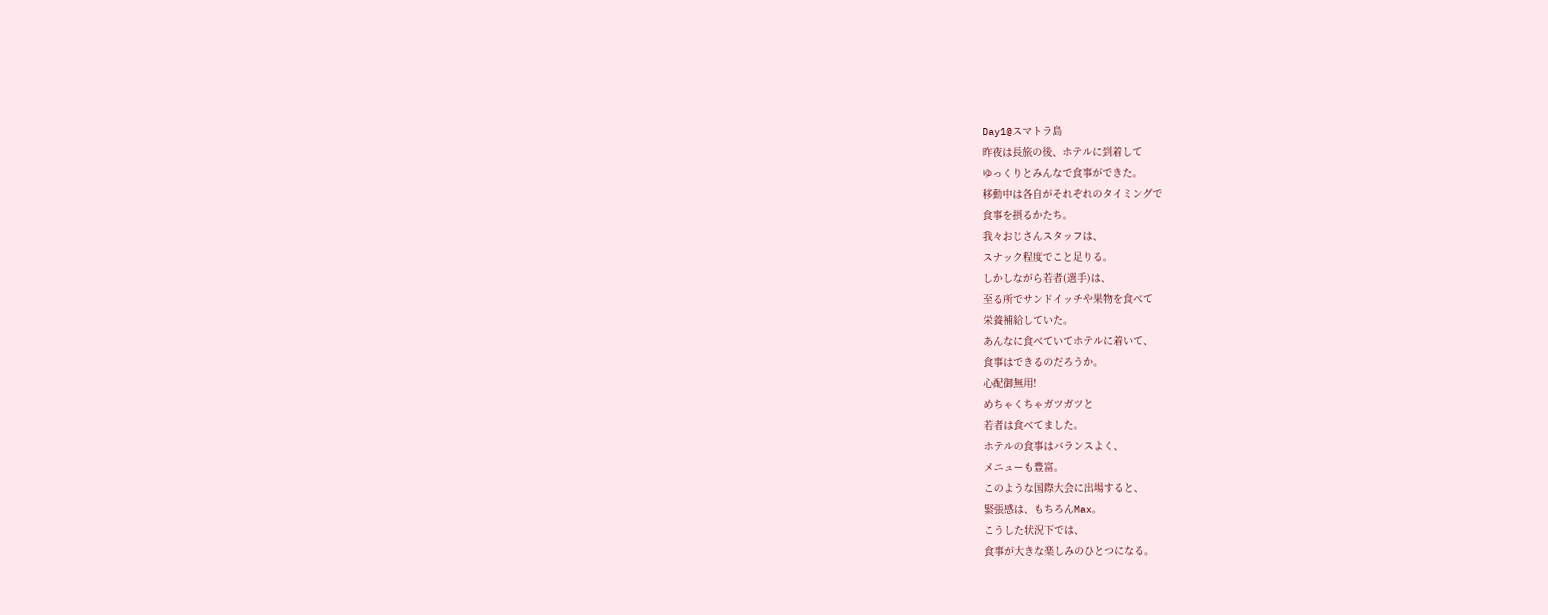Day1@スマトラ島
昨夜は長旅の後、ホテルに到着して
ゆっくりとみんなで食事ができた。
移動中は各自がそれぞれのタイミングで
食事を摂るかたち。
我々おじさんスタッフは、
スナック程度でこと足りる。
しかしながら若者(選手)は、
至る所でサンドイッチや果物を食べて
栄養補給していた。
あんなに食べていてホテルに着いて、
食事はできるのだろうか。
心配御無用!
めちゃくちゃガツガツと
若者は食べてました。
ホテルの食事はバランスよく、
メニューも豊富。
このような国際大会に出場すると、
緊張感は、もちろんMax。
こうした状況下では、
食事が大きな楽しみのひとつになる。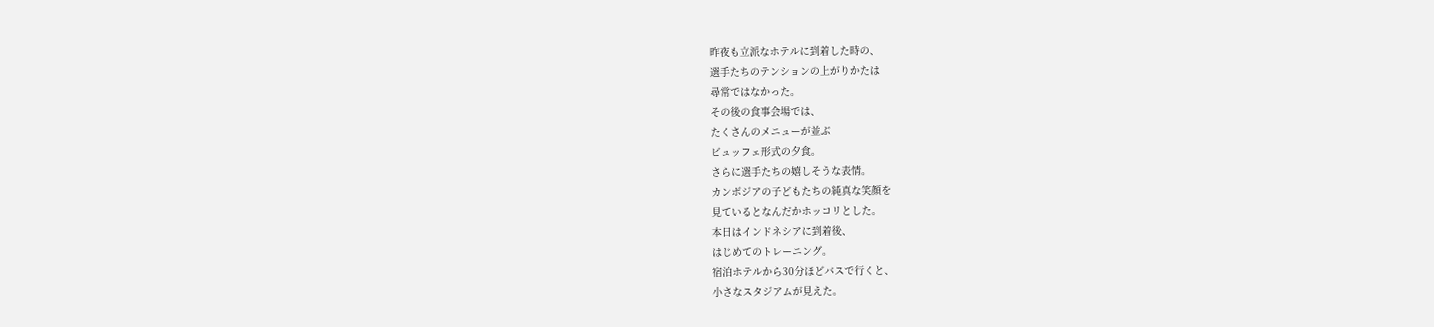昨夜も立派なホテルに到着した時の、
選手たちのテンションの上がりかたは
尋常ではなかった。
その後の食事会場では、
たくさんのメニューが並ぶ
ビュッフェ形式の夕食。
さらに選手たちの嬉しそうな表情。
カンボジアの子どもたちの純真な笑顔を
見ているとなんだかホッコリとした。
本日はインドネシアに到着後、
はじめてのトレーニング。
宿泊ホテルから30分ほどバスで行くと、
小さなスタジアムが見えた。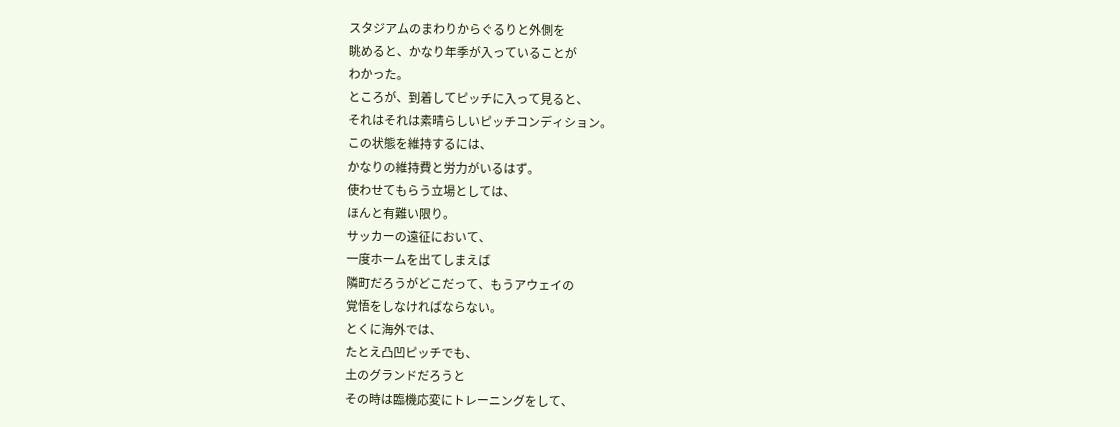スタジアムのまわりからぐるりと外側を
眺めると、かなり年季が入っていることが
わかった。
ところが、到着してピッチに入って見ると、
それはそれは素晴らしいピッチコンディション。
この状態を維持するには、
かなりの維持費と労力がいるはず。
使わせてもらう立場としては、
ほんと有難い限り。
サッカーの遠征において、
一度ホームを出てしまえば
隣町だろうがどこだって、もうアウェイの
覚悟をしなければならない。
とくに海外では、
たとえ凸凹ピッチでも、
土のグランドだろうと
その時は臨機応変にトレーニングをして、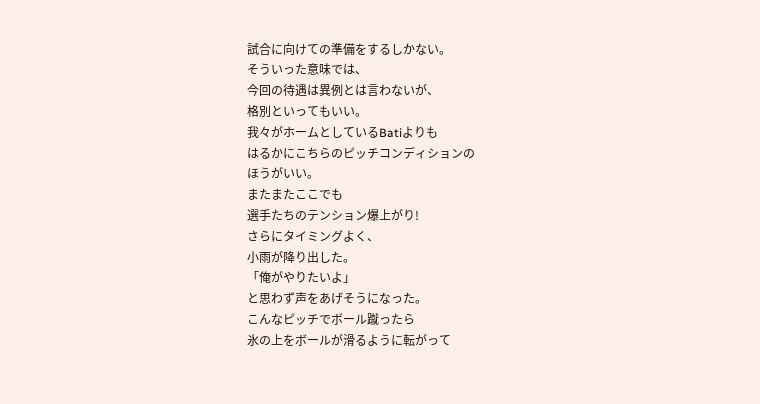試合に向けての準備をするしかない。
そういった意味では、
今回の待遇は異例とは言わないが、
格別といってもいい。
我々がホームとしているBatiよりも
はるかにこちらのピッチコンディションの
ほうがいい。
またまたここでも
選手たちのテンション爆上がり!
さらにタイミングよく、
小雨が降り出した。
「俺がやりたいよ」
と思わず声をあげそうになった。
こんなピッチでボール蹴ったら
氷の上をボールが滑るように転がって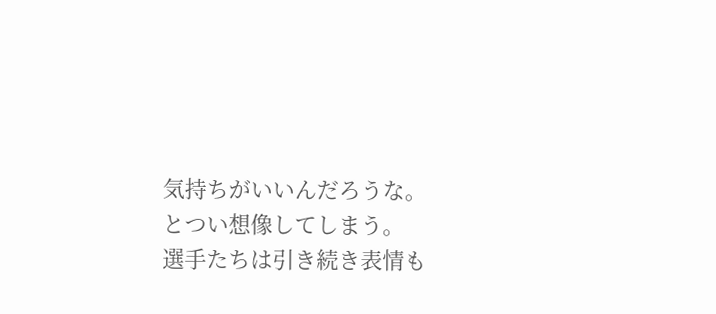気持ちがいいんだろうな。
とつい想像してしまう。
選手たちは引き続き表情も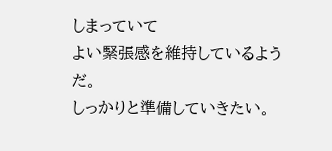しまっていて
よい緊張感を維持しているようだ。
しっかりと準備していきたい。